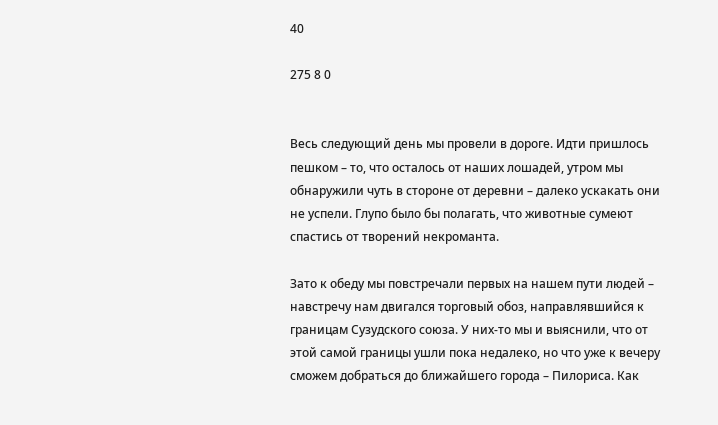40

275 8 0


Весь следующий день мы провели в дороге. Идти пришлось пешком – то, что осталось от наших лошадей, утром мы обнаружили чуть в стороне от деревни – далеко ускакать они не успели. Глупо было бы полагать, что животные сумеют спастись от творений некроманта.

Зато к обеду мы повстречали первых на нашем пути людей – навстречу нам двигался торговый обоз, направлявшийся к границам Сузудского союза. У них-то мы и выяснили, что от этой самой границы ушли пока недалеко, но что уже к вечеру сможем добраться до ближайшего города – Пилориса. Как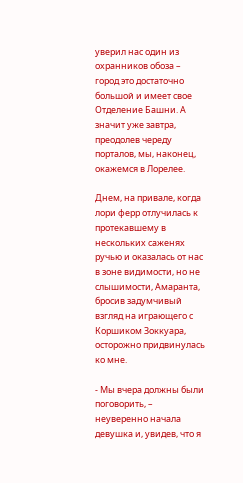уверил нас один из охранников обоза – город это достаточно большой и имеет свое Отделение Башни. А значит уже завтра, преодолев череду порталов, мы, наконец, окажемся в Лорелее.

Днем, на привале, когда лори ферр отлучилась к протекавшему в нескольких саженях ручью и оказалась от нас в зоне видимости, но не слышимости, Амаранта, бросив задумчивый взгляд на играющего с Коршиком Зоккуара, осторожно придвинулась ко мне.

- Мы вчера должны были поговорить, – неуверенно начала девушка и, увидев, что я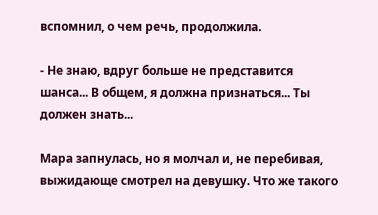вспомнил, о чем речь, продолжила.

- Не знаю, вдруг больше не представится шанса... В общем, я должна признаться... Ты должен знать...

Мара запнулась, но я молчал и, не перебивая, выжидающе смотрел на девушку. Что же такого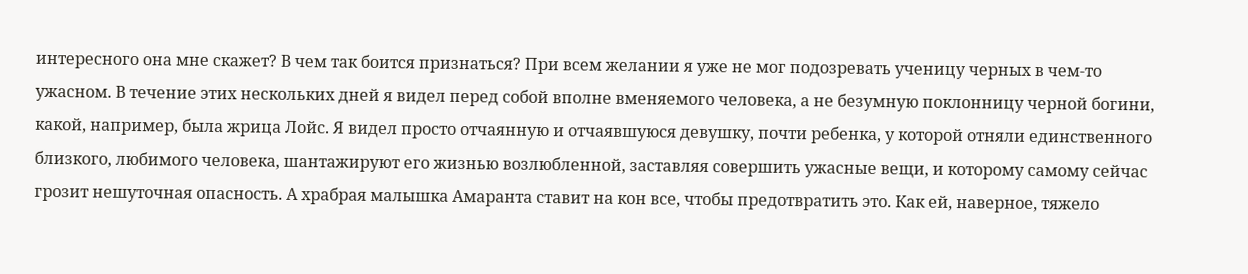интересного она мне скажет? В чем так боится признаться? При всем желании я уже не мог подозревать ученицу черных в чем-то ужасном. В течение этих нескольких дней я видел перед собой вполне вменяемого человека, а не безумную поклонницу черной богини, какой, например, была жрица Лойс. Я видел просто отчаянную и отчаявшуюся девушку, почти ребенка, у которой отняли единственного близкого, любимого человека, шантажируют его жизнью возлюбленной, заставляя совершить ужасные вещи, и которому самому сейчас грозит нешуточная опасность. А храбрая малышка Амаранта ставит на кон все, чтобы предотвратить это. Как ей, наверное, тяжело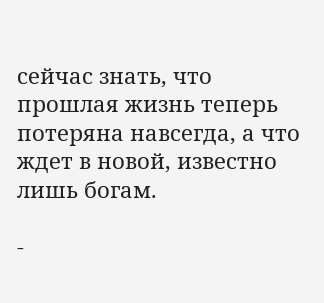сейчас знать, что прошлая жизнь теперь потеряна навсегда, а что ждет в новой, известно лишь богам.

-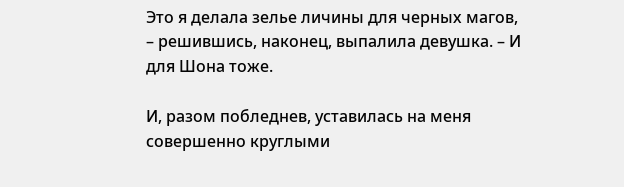Это я делала зелье личины для черных магов, – решившись, наконец, выпалила девушка. – И для Шона тоже.

И, разом побледнев, уставилась на меня совершенно круглыми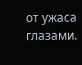от ужаса глазами.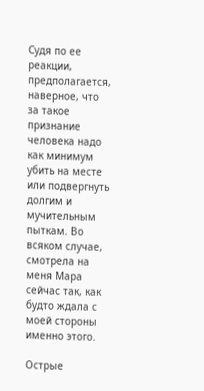Судя по ее реакции, предполагается, наверное, что за такое признание человека надо как минимум убить на месте или подвергнуть долгим и мучительным пыткам. Во всяком случае, смотрела на меня Мара сейчас так, как будто ждала с моей стороны именно этого.

Острые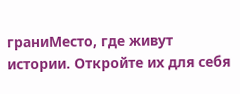граниМесто, где живут истории. Откройте их для себя